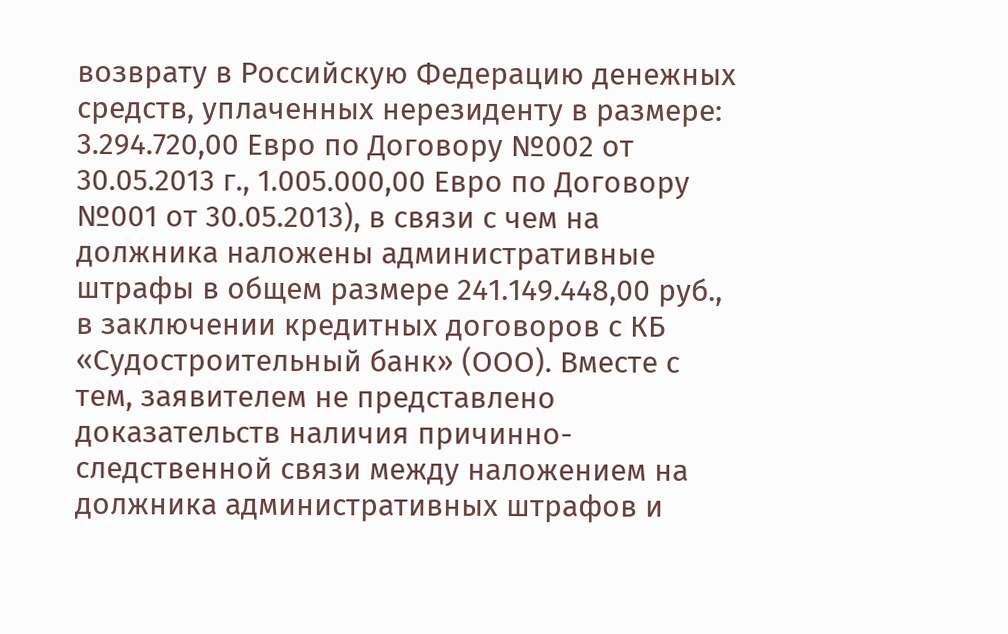возврату в Российскую Федерацию денежных средств, уплаченных нерезиденту в размере: 3.294.720,00 Евро по Договору №002 от 30.05.2013 г., 1.005.000,00 Евро по Договору №001 от 30.05.2013), в связи с чем на должника наложены административные штрафы в общем размере 241.149.448,00 руб., в заключении кредитных договоров с КБ «Судостроительный банк» (ООО). Вместе с тем, заявителем не представлено доказательств наличия причинно-следственной связи между наложением на должника административных штрафов и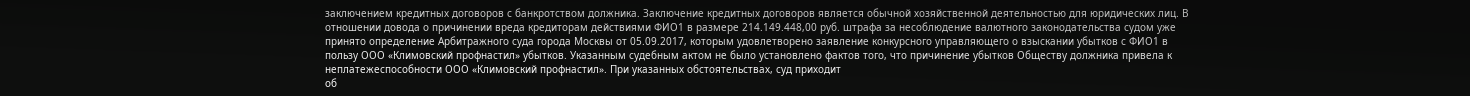заключением кредитных договоров с банкротством должника. Заключение кредитных договоров является обычной хозяйственной деятельностью для юридических лиц. В отношении довода о причинении вреда кредиторам действиями ФИО1 в размере 214.149.448,00 руб. штрафа за несоблюдение валютного законодательства судом уже принято определение Арбитражного суда города Москвы от 05.09.2017, которым удовлетворено заявление конкурсного управляющего о взыскании убытков с ФИО1 в пользу ООО «Климовский профнастил» убытков. Указанным судебным актом не было установлено фактов того, что причинение убытков Обществу должника привела к неплатежеспособности ООО «Климовский профнастил». При указанных обстоятельствах, суд приходит
об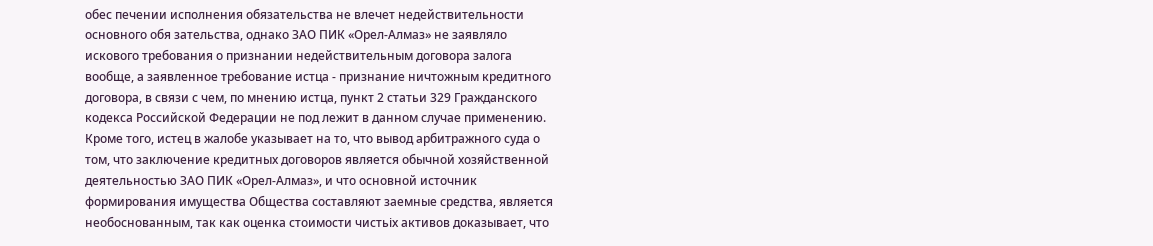обес печении исполнения обязательства не влечет недействительности основного обя зательства, однако ЗАО ПИК «Орел-Алмаз» не заявляло искового требования о признании недействительным договора залога вообще, а заявленное требование истца - признание ничтожным кредитного договора, в связи с чем, по мнению истца, пункт 2 статьи 329 Гражданского кодекса Российской Федерации не под лежит в данном случае применению. Кроме того, истец в жалобе указывает на то, что вывод арбитражного суда о том, что заключение кредитных договоров является обычной хозяйственной деятельностью ЗАО ПИК «Орел-Алмаз», и что основной источник формирования имущества Общества составляют заемные средства, является необоснованным, так как оценка стоимости чистьіх активов доказывает, что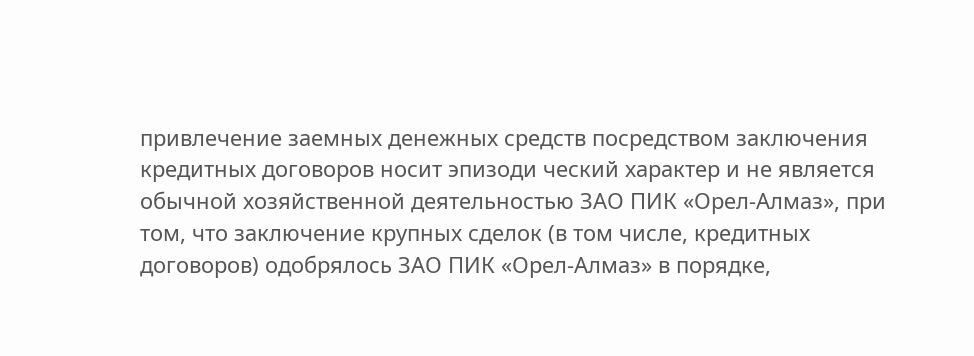привлечение заемных денежных средств посредством заключения кредитных договоров носит эпизоди ческий характер и не является обычной хозяйственной деятельностью ЗАО ПИК «Орел-Алмаз», при том, что заключение крупных сделок (в том числе, кредитных договоров) одобрялось ЗАО ПИК «Орел-Алмаз» в порядке,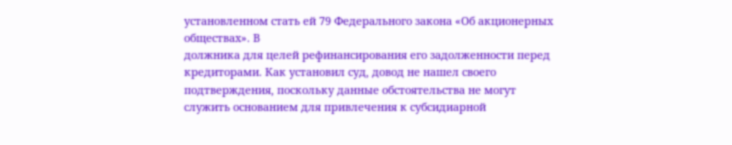установленном стать ей 79 Федерального закона «Об акционерных обществах». В
должника для целей рефинансирования его задолженности перед кредиторами. Как установил суд, довод не нашел своего подтверждения, поскольку данные обстоятельства не могут служить основанием для привлечения к субсидиарной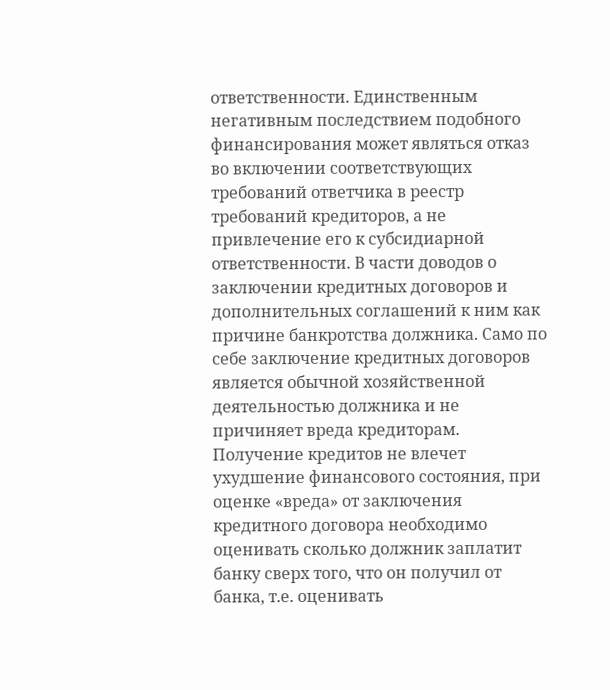ответственности. Единственным негативным последствием подобного финансирования может являться отказ во включении соответствующих требований ответчика в реестр требований кредиторов, а не привлечение его к субсидиарной ответственности. В части доводов о заключении кредитных договоров и дополнительных соглашений к ним как причине банкротства должника. Само по себе заключение кредитных договоров является обычной хозяйственной деятельностью должника и не причиняет вреда кредиторам. Получение кредитов не влечет ухудшение финансового состояния, при оценке «вреда» от заключения кредитного договора необходимо оценивать сколько должник заплатит банку сверх того, что он получил от банка, т.е. оценивать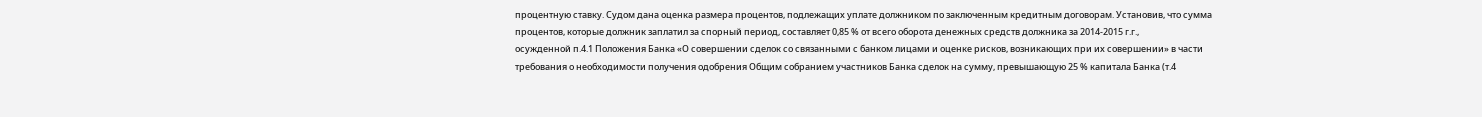процентную ставку. Судом дана оценка размера процентов, подлежащих уплате должником по заключенным кредитным договорам. Установив, что сумма процентов, которые должник заплатил за спорный период, составляет 0,85 % от всего оборота денежных средств должника за 2014-2015 г.г.,
осужденной п.4.1 Положения Банка «О совершении сделок со связанными с банком лицами и оценке рисков, возникающих при их совершении» в части требования о необходимости получения одобрения Общим собранием участников Банка сделок на сумму, превышающую 25 % капитала Банка (т.4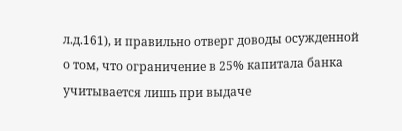л.д.161), и правильно отверг доводы осужденной о том, что ограничение в 25% капитала банка учитывается лишь при выдаче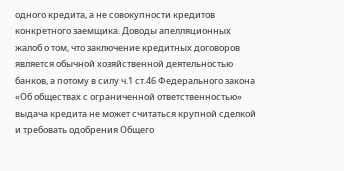одного кредита, а не совокупности кредитов конкретного заемщика. Доводы апелляционных жалоб о том, что заключение кредитных договоров является обычной хозяйственной деятельностью банков, а потому в силу ч.1 ст.46 Федерального закона «Об обществах с ограниченной ответственностью» выдача кредита не может считаться крупной сделкой и требовать одобрения Общего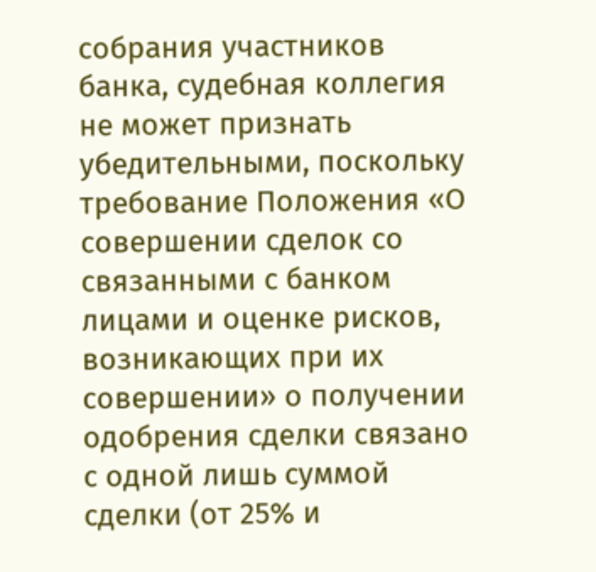собрания участников банка, судебная коллегия не может признать убедительными, поскольку требование Положения «О совершении сделок со связанными с банком лицами и оценке рисков, возникающих при их совершении» о получении одобрения сделки связано с одной лишь суммой сделки (от 25% и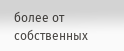более от собственных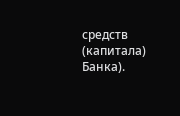средств (капитала) Банка).